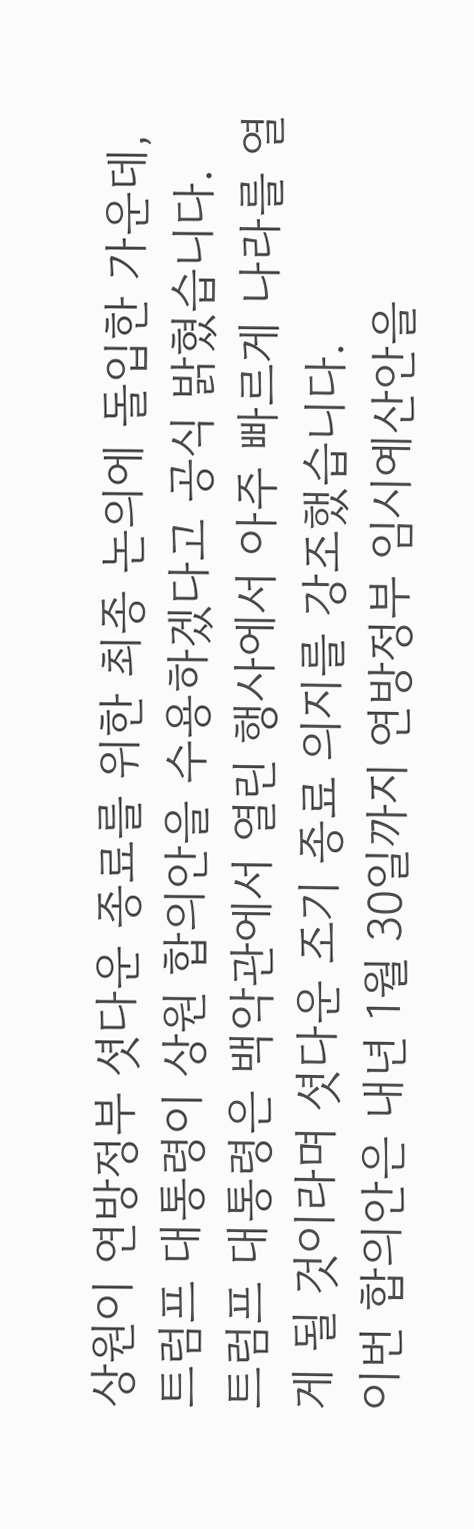상원이 연방정부 셧다운 종료를 위한 최종 논의에 돌입한 가운데, 트럼프 대통령이 상원 합의안을 수용하겠다고 공식 밝혔습니다.
트럼프 대통령은 백악관에서 열린 행사에서 아주 빠르게 나라를 열게 될 것이라며 셧다운 조기 종료 의지를 강조했습니다.
이번 합의안은 내년 1월 30일까지 연방정부 임시예산안을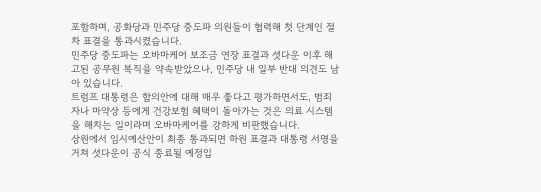포함하며, 공화당과 민주당 중도파 의원들이 협력해 첫 단계인 절차 표결을 통과시켰습니다.
민주당 중도파는 오바마케어 보조금 연장 표결과 셧다운 이후 해고된 공무원 복직을 약속받았으나, 민주당 내 일부 반대 의견도 남아 있습니다.
트럼프 대통령은 합의안에 대해 매우 좋다고 평가하면서도, 범죄자나 마약상 등에게 건강보험 혜택이 돌아가는 것은 의료 시스템을 해치는 일이라며 오바마케어를 강하게 비판했습니다.
상원에서 임시예산안이 최종 통과되면 하원 표결과 대통령 서명을 거쳐 셧다운이 공식 종료될 예정입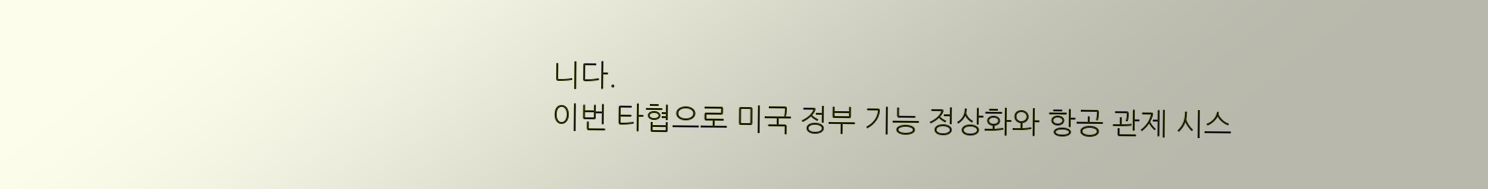니다.
이번 타협으로 미국 정부 기능 정상화와 항공 관제 시스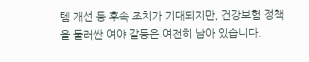템 개선 등 후속 조치가 기대되지만, 건강보험 정책을 둘러싼 여야 갈등은 여전히 남아 있습니다.